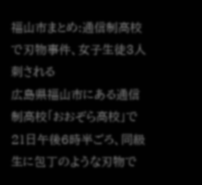福山市まとめ:通信制高校で刃物事件、女子生徒3人刺される
広島県福山市にある通信制高校「おおぞら高校」で21日午後6時半ごろ、同級生に包丁のような刃物で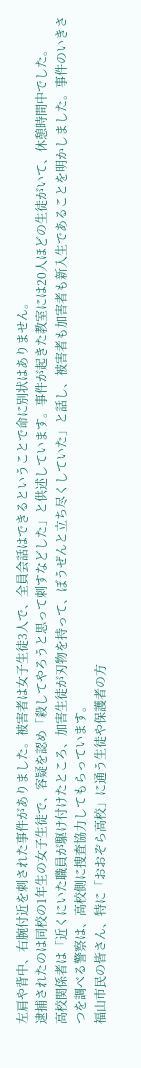左肩や背中、右腕付近を刺された事件がありました。被害者は女子生徒3人で、全員会話はできるということで命に別状はありません。
逮捕されたのは同校の1年生の女子生徒で、容疑を認め「殺してやろうと思って刺すなどした」と供述しています。事件が起きた教室には20人ほどの生徒がいて、休憩時間中でした。
高校関係者は「近くにいた職員が駆け付けたところ、加害生徒が刃物を持って、ぼうぜんと立ち尽くしていた」と話し、被害者も加害者も新入生であることを明かしました。事件のいきさつを調べる警察は、高校側に捜査協力してもらっています。
福山市民の皆さん、特に「おおぞら高校」に通う生徒や保護者の方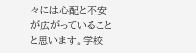々には心配と不安が広がっていることと思います。学校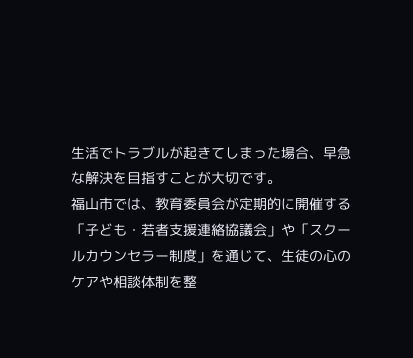生活でトラブルが起きてしまった場合、早急な解決を目指すことが大切です。
福山市では、教育委員会が定期的に開催する「子ども・若者支援連絡協議会」や「スクールカウンセラー制度」を通じて、生徒の心のケアや相談体制を整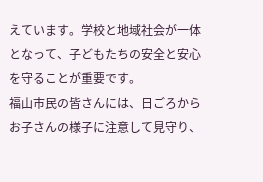えています。学校と地域社会が一体となって、子どもたちの安全と安心を守ることが重要です。
福山市民の皆さんには、日ごろからお子さんの様子に注意して見守り、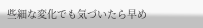些細な変化でも気づいたら早め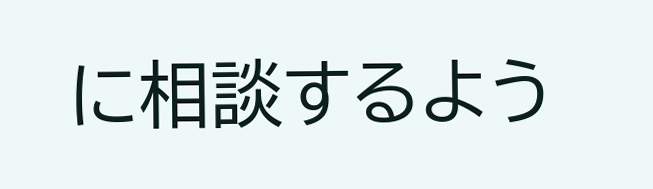に相談するよう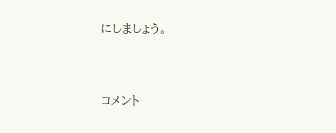にしましょう。


コメント